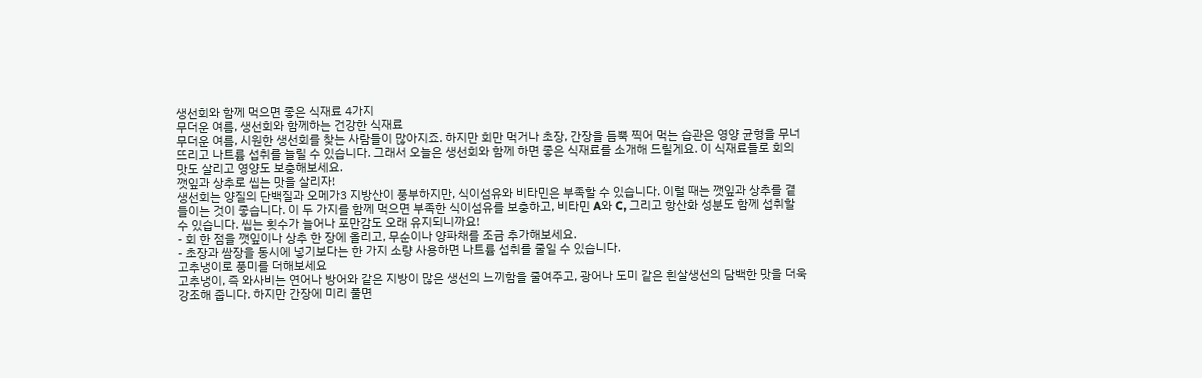생선회와 함께 먹으면 좋은 식재료 4가지
무더운 여름, 생선회와 함께하는 건강한 식재료
무더운 여름, 시원한 생선회를 찾는 사람들이 많아지죠. 하지만 회만 먹거나 초장, 간장을 듬뿍 찍어 먹는 습관은 영양 균형을 무너뜨리고 나트륨 섭취를 늘릴 수 있습니다. 그래서 오늘은 생선회와 함께 하면 좋은 식재료를 소개해 드릴게요. 이 식재료들로 회의 맛도 살리고 영양도 보충해보세요.
깻잎과 상추로 씹는 맛을 살리자!
생선회는 양질의 단백질과 오메가3 지방산이 풍부하지만, 식이섬유와 비타민은 부족할 수 있습니다. 이럴 때는 깻잎과 상추를 곁들이는 것이 좋습니다. 이 두 가지를 함께 먹으면 부족한 식이섬유를 보충하고, 비타민 A와 C, 그리고 항산화 성분도 함께 섭취할 수 있습니다. 씹는 횟수가 늘어나 포만감도 오래 유지되니까요!
- 회 한 점을 깻잎이나 상추 한 장에 올리고, 무순이나 양파채를 조금 추가해보세요.
- 초장과 쌈장을 동시에 넣기보다는 한 가지 소량 사용하면 나트륨 섭취를 줄일 수 있습니다.
고추냉이로 풍미를 더해보세요
고추냉이, 즉 와사비는 연어나 방어와 같은 지방이 많은 생선의 느끼함을 줄여주고, 광어나 도미 같은 흰살생선의 담백한 맛을 더욱 강조해 줍니다. 하지만 간장에 미리 풀면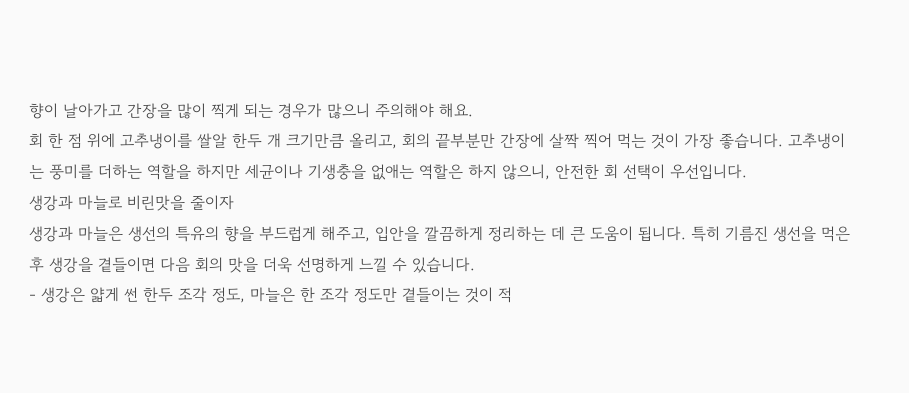향이 날아가고 간장을 많이 찍게 되는 경우가 많으니 주의해야 해요.
회 한 점 위에 고추냉이를 쌀알 한두 개 크기만큼 올리고, 회의 끝부분만 간장에 살짝 찍어 먹는 것이 가장 좋습니다. 고추냉이는 풍미를 더하는 역할을 하지만 세균이나 기생충을 없애는 역할은 하지 않으니, 안전한 회 선택이 우선입니다.
생강과 마늘로 비린맛을 줄이자
생강과 마늘은 생선의 특유의 향을 부드럽게 해주고, 입안을 깔끔하게 정리하는 데 큰 도움이 됩니다. 특히 기름진 생선을 먹은 후 생강을 곁들이면 다음 회의 맛을 더욱 선명하게 느낄 수 있습니다.
- 생강은 얇게 썬 한두 조각 정도, 마늘은 한 조각 정도만 곁들이는 것이 적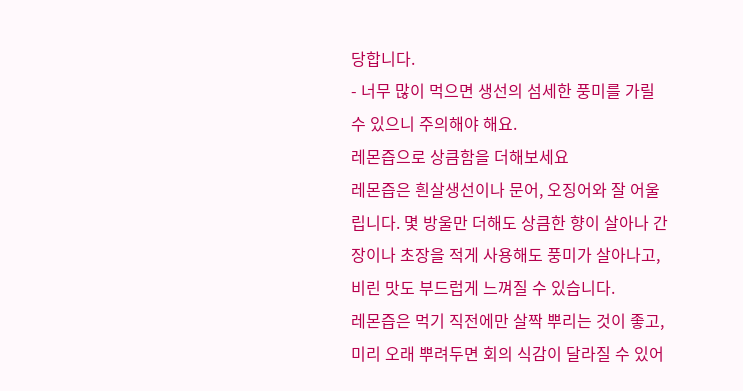당합니다.
- 너무 많이 먹으면 생선의 섬세한 풍미를 가릴 수 있으니 주의해야 해요.
레몬즙으로 상큼함을 더해보세요
레몬즙은 흰살생선이나 문어, 오징어와 잘 어울립니다. 몇 방울만 더해도 상큼한 향이 살아나 간장이나 초장을 적게 사용해도 풍미가 살아나고, 비린 맛도 부드럽게 느껴질 수 있습니다.
레몬즙은 먹기 직전에만 살짝 뿌리는 것이 좋고, 미리 오래 뿌려두면 회의 식감이 달라질 수 있어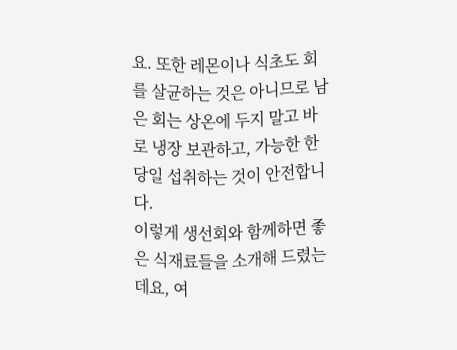요. 또한 레몬이나 식초도 회를 살균하는 것은 아니므로 남은 회는 상온에 두지 말고 바로 냉장 보관하고, 가능한 한 당일 섭취하는 것이 안전합니다.
이렇게 생선회와 함께하면 좋은 식재료들을 소개해 드렸는데요, 여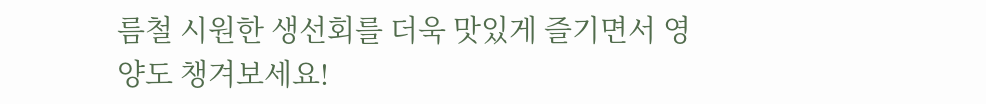름철 시원한 생선회를 더욱 맛있게 즐기면서 영양도 챙겨보세요!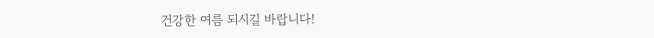건강한 여름 되시길 바랍니다!